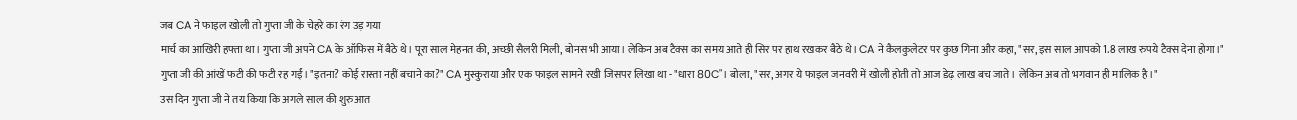जब CA ने फाइल खोली तो गुप्ता जी के चेहरे का रंग उड़ गया
मार्च का आखिरी हफ्ता था। गुप्ता जी अपने CA के ऑफिस में बैठे थे। पूरा साल मेहनत की, अच्छी सैलरी मिली, बोनस भी आया। लेकिन अब टैक्स का समय आते ही सिर पर हाथ रखकर बैठे थे। CA ने कैलकुलेटर पर कुछ गिना और कहा, "सर, इस साल आपको 1.8 लाख रुपये टैक्स देना होगा।"
गुप्ता जी की आंखें फटी की फटी रह गईं। "इतना? कोई रास्ता नहीं बचाने का?" CA मुस्कुराया और एक फाइल सामने रखी जिसपर लिखा था - "धारा 80C"। बोला, "सर, अगर ये फाइल जनवरी में खोली होती तो आज डेढ़ लाख बच जाते। लेकिन अब तो भगवान ही मालिक है।"
उस दिन गुप्ता जी ने तय किया कि अगले साल की शुरुआत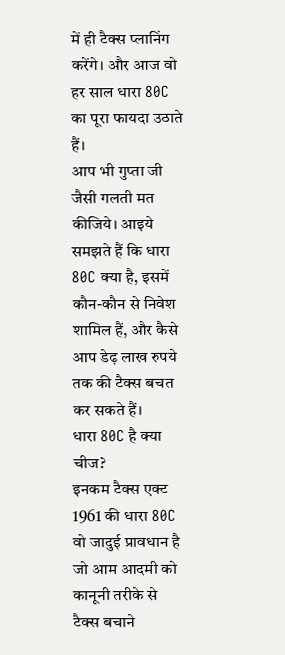में ही टैक्स प्लानिंग करेंगे। और आज वो हर साल धारा 80C का पूरा फायदा उठाते हैं।
आप भी गुप्ता जी जैसी गलती मत कीजिये। आइये समझते हैं कि धारा 80C क्या है, इसमें कौन-कौन से निवेश शामिल हैं, और कैसे आप डेढ़ लाख रुपये तक की टैक्स बचत कर सकते हैं।
धारा 80C है क्या चीज?
इनकम टैक्स एक्ट 1961 की धारा 80C वो जादुई प्रावधान है जो आम आदमी को कानूनी तरीके से टैक्स बचाने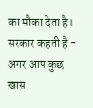का मौका देता है। सरकार कहती है - अगर आप कुछ खास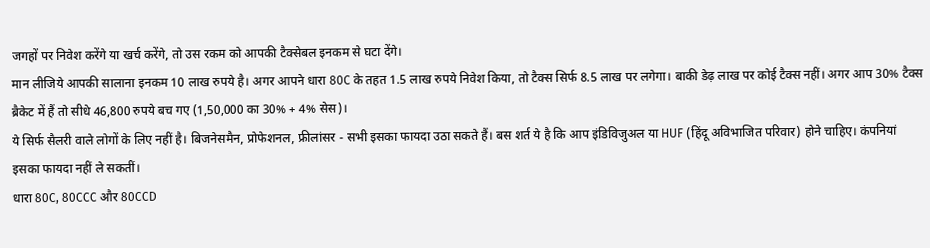जगहों पर निवेश करेंगे या खर्च करेंगे, तो उस रकम को आपकी टैक्सेबल इनकम से घटा देंगे।
मान लीजिये आपकी सालाना इनकम 10 लाख रुपये है। अगर आपने धारा 80C के तहत 1.5 लाख रुपये निवेश किया, तो टैक्स सिर्फ 8.5 लाख पर लगेगा। बाकी डेढ़ लाख पर कोई टैक्स नहीं। अगर आप 30% टैक्स ब्रैकेट में हैं तो सीधे 46,800 रुपये बच गए (1,50,000 का 30% + 4% सेस)।
ये सिर्फ सैलरी वाले लोगों के लिए नहीं है। बिजनेसमैन, प्रोफेशनल, फ्रीलांसर - सभी इसका फायदा उठा सकते हैं। बस शर्त ये है कि आप इंडिविजुअल या HUF (हिंदू अविभाजित परिवार) होने चाहिए। कंपनियां इसका फायदा नहीं ले सकतीं।
धारा 80C, 80CCC और 80CCD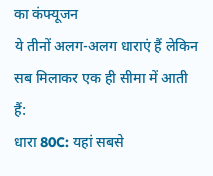का कंफ्यूजन
ये तीनों अलग-अलग धाराएं हैं लेकिन सब मिलाकर एक ही सीमा में आती हैं:
धारा 80C: यहां सबसे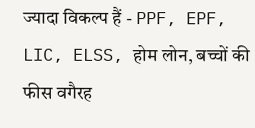ज्यादा विकल्प हैं - PPF, EPF, LIC, ELSS, होम लोन, बच्चों की फीस वगैरह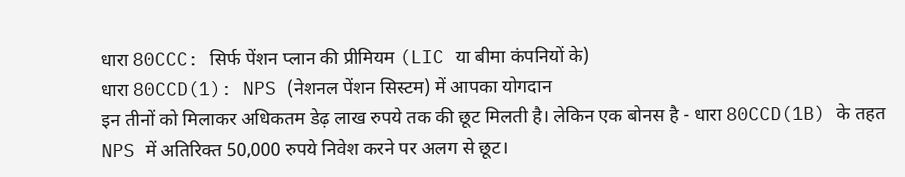धारा 80CCC: सिर्फ पेंशन प्लान की प्रीमियम (LIC या बीमा कंपनियों के)
धारा 80CCD(1): NPS (नेशनल पेंशन सिस्टम) में आपका योगदान
इन तीनों को मिलाकर अधिकतम डेढ़ लाख रुपये तक की छूट मिलती है। लेकिन एक बोनस है - धारा 80CCD(1B) के तहत NPS में अतिरिक्त 50,000 रुपये निवेश करने पर अलग से छूट।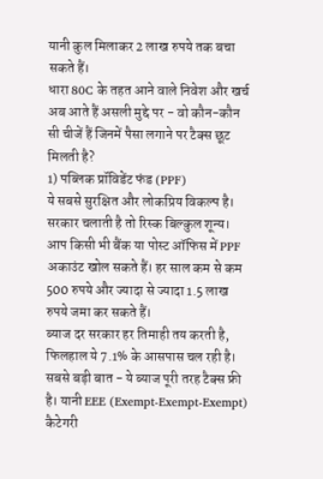यानी कुल मिलाकर 2 लाख रुपये तक बचा सकते हैं।
धारा 80C के तहत आने वाले निवेश और खर्च
अब आते हैं असली मुद्दे पर - वो कौन-कौन सी चीजें हैं जिनमें पैसा लगाने पर टैक्स छूट मिलती है?
1) पब्लिक प्रॉविडेंट फंड (PPF)
ये सबसे सुरक्षित और लोकप्रिय विकल्प है। सरकार चलाती है तो रिस्क बिल्कुल शून्य। आप किसी भी बैंक या पोस्ट ऑफिस में PPF अकाउंट खोल सकते हैं। हर साल कम से कम 500 रुपये और ज्यादा से ज्यादा 1.5 लाख रुपये जमा कर सकते हैं।
ब्याज दर सरकार हर तिमाही तय करती है, फिलहाल ये 7.1% के आसपास चल रही है। सबसे बड़ी बात - ये ब्याज पूरी तरह टैक्स फ्री है। यानी EEE (Exempt-Exempt-Exempt) कैटेगरी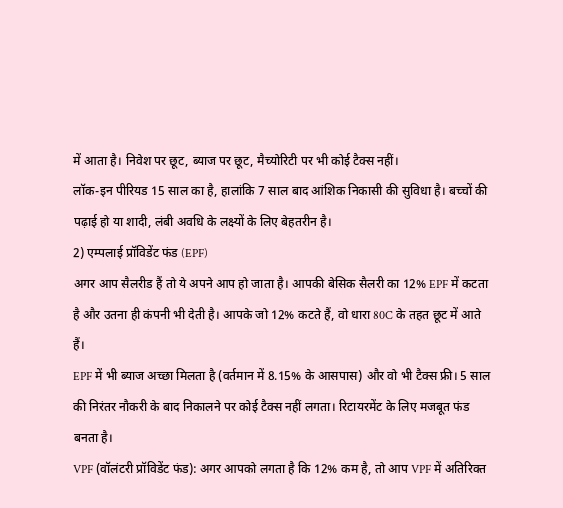में आता है। निवेश पर छूट, ब्याज पर छूट, मैच्योरिटी पर भी कोई टैक्स नहीं।
लॉक-इन पीरियड 15 साल का है, हालांकि 7 साल बाद आंशिक निकासी की सुविधा है। बच्चों की पढ़ाई हो या शादी, लंबी अवधि के लक्ष्यों के लिए बेहतरीन है।
2) एम्पलाई प्रॉविडेंट फंड (EPF)
अगर आप सैलरीड हैं तो ये अपने आप हो जाता है। आपकी बेसिक सैलरी का 12% EPF में कटता है और उतना ही कंपनी भी देती है। आपके जो 12% कटते हैं, वो धारा 80C के तहत छूट में आते हैं।
EPF में भी ब्याज अच्छा मिलता है (वर्तमान में 8.15% के आसपास) और वो भी टैक्स फ्री। 5 साल की निरंतर नौकरी के बाद निकालने पर कोई टैक्स नहीं लगता। रिटायरमेंट के लिए मजबूत फंड बनता है।
VPF (वॉलंटरी प्रॉविडेंट फंड): अगर आपको लगता है कि 12% कम है, तो आप VPF में अतिरिक्त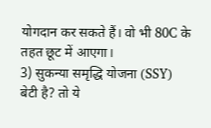योगदान कर सकते हैं। वो भी 80C के तहत छूट में आएगा।
3) सुकन्या समृद्धि योजना (SSY)
बेटी है? तो ये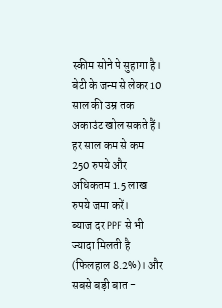स्कीम सोने पे सुहागा है। बेटी के जन्म से लेकर 10 साल की उम्र तक अकाउंट खोल सकते हैं। हर साल कम से कम 250 रुपये और अधिकतम 1.5 लाख रुपये जमा करें।
ब्याज दर PPF से भी ज्यादा मिलती है (फिलहाल 8.2%)। और सबसे बड़ी बात -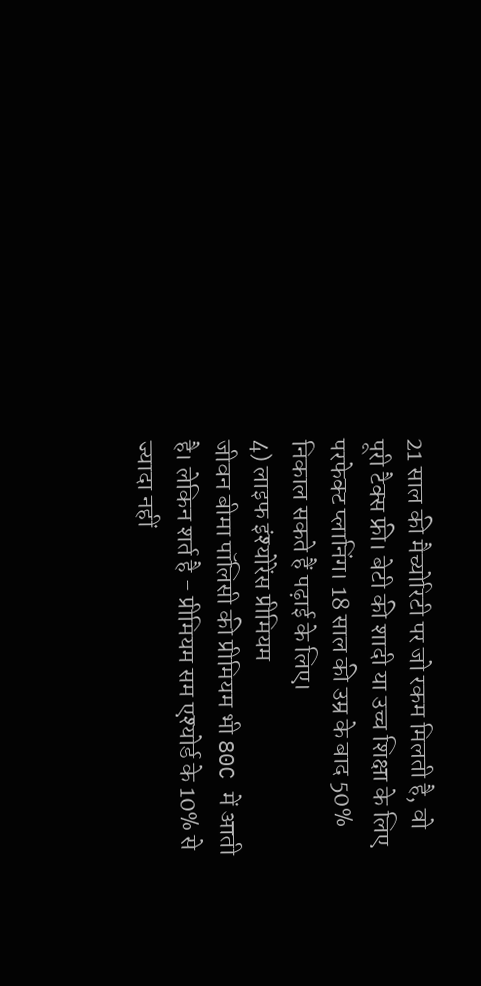21 साल की मैच्योरिटी पर जो रकम मिलती है, वो पूरी टैक्स फ्री। बेटी की शादी या उच्च शिक्षा के लिए परफेक्ट प्लानिंग। 18 साल की उम्र के बाद 50% निकाल सकते हैं पढ़ाई के लिए।
4) लाइफ इंश्योरेंस प्रीमियम
जीवन बीमा पॉलिसी की प्रीमियम भी 80C में आती है। लेकिन शर्त है - प्रीमियम सम एश्योर्ड के 10% से ज्यादा नहीं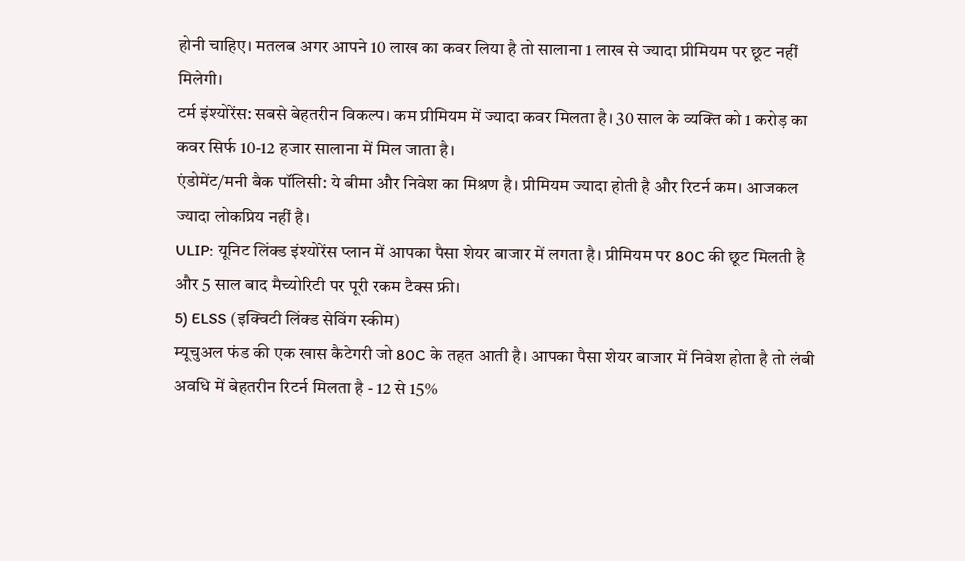होनी चाहिए। मतलब अगर आपने 10 लाख का कवर लिया है तो सालाना 1 लाख से ज्यादा प्रीमियम पर छूट नहीं मिलेगी।
टर्म इंश्योरेंस: सबसे बेहतरीन विकल्प। कम प्रीमियम में ज्यादा कवर मिलता है। 30 साल के व्यक्ति को 1 करोड़ का कवर सिर्फ 10-12 हजार सालाना में मिल जाता है।
एंडोमेंट/मनी बैक पॉलिसी: ये बीमा और निवेश का मिश्रण है। प्रीमियम ज्यादा होती है और रिटर्न कम। आजकल ज्यादा लोकप्रिय नहीं है।
ULIP: यूनिट लिंक्ड इंश्योरेंस प्लान में आपका पैसा शेयर बाजार में लगता है। प्रीमियम पर 80C की छूट मिलती है और 5 साल बाद मैच्योरिटी पर पूरी रकम टैक्स फ्री।
5) ELSS (इक्विटी लिंक्ड सेविंग स्कीम)
म्यूचुअल फंड की एक खास कैटेगरी जो 80C के तहत आती है। आपका पैसा शेयर बाजार में निवेश होता है तो लंबी अवधि में बेहतरीन रिटर्न मिलता है - 12 से 15%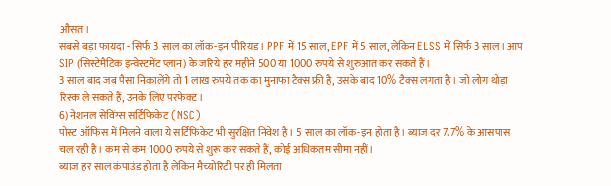औसत।
सबसे बड़ा फायदा - सिर्फ 3 साल का लॉक-इन पीरियड। PPF में 15 साल, EPF में 5 साल, लेकिन ELSS में सिर्फ 3 साल। आप SIP (सिस्टेमैटिक इन्वेस्टमेंट प्लान) के जरिये हर महीने 500 या 1000 रुपये से शुरुआत कर सकते हैं।
3 साल बाद जब पैसा निकालेंगे तो 1 लाख रुपये तक का मुनाफा टैक्स फ्री है, उसके बाद 10% टैक्स लगता है। जो लोग थोड़ा रिस्क ले सकते हैं, उनके लिए परफेक्ट।
6) नेशनल सेविंग्स सर्टिफिकेट (NSC)
पोस्ट ऑफिस में मिलने वाला ये सर्टिफिकेट भी सुरक्षित निवेश है। 5 साल का लॉक-इन होता है। ब्याज दर 7.7% के आसपास चल रही है। कम से कम 1000 रुपये से शुरू कर सकते हैं, कोई अधिकतम सीमा नहीं।
ब्याज हर साल कंपाउंड होता है लेकिन मैच्योरिटी पर ही मिलता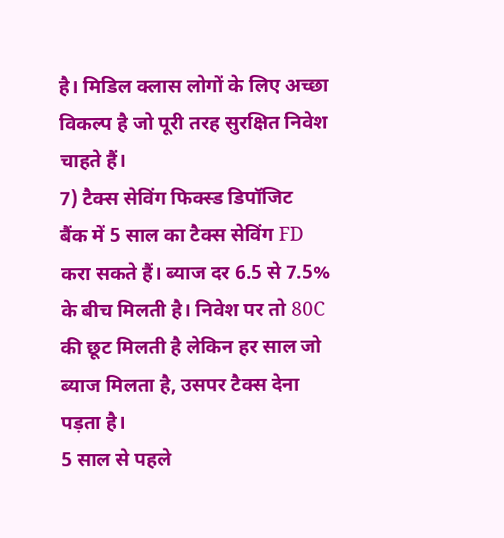है। मिडिल क्लास लोगों के लिए अच्छा विकल्प है जो पूरी तरह सुरक्षित निवेश चाहते हैं।
7) टैक्स सेविंग फिक्स्ड डिपॉजिट
बैंक में 5 साल का टैक्स सेविंग FD करा सकते हैं। ब्याज दर 6.5 से 7.5% के बीच मिलती है। निवेश पर तो 80C की छूट मिलती है लेकिन हर साल जो ब्याज मिलता है, उसपर टैक्स देना पड़ता है।
5 साल से पहले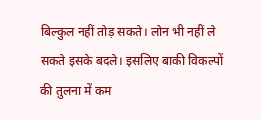बिल्कुल नहीं तोड़ सकते। लोन भी नहीं ले सकते इसके बदले। इसलिए बाकी विकल्पों की तुलना में कम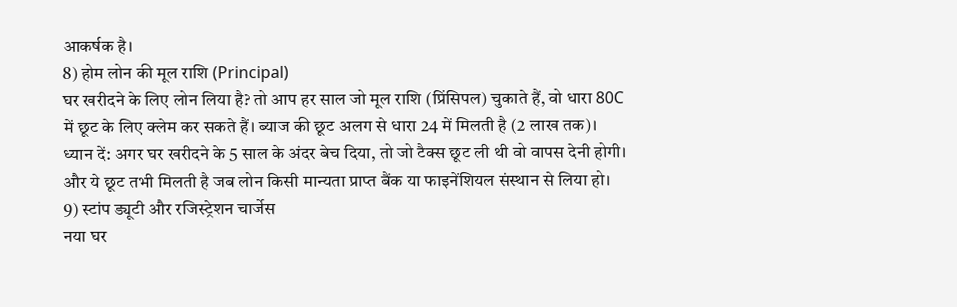आकर्षक है।
8) होम लोन की मूल राशि (Principal)
घर खरीदने के लिए लोन लिया है? तो आप हर साल जो मूल राशि (प्रिंसिपल) चुकाते हैं, वो धारा 80C में छूट के लिए क्लेम कर सकते हैं। ब्याज की छूट अलग से धारा 24 में मिलती है (2 लाख तक)।
ध्यान दें: अगर घर खरीदने के 5 साल के अंदर बेच दिया, तो जो टैक्स छूट ली थी वो वापस देनी होगी। और ये छूट तभी मिलती है जब लोन किसी मान्यता प्राप्त बैंक या फाइनेंशियल संस्थान से लिया हो।
9) स्टांप ड्यूटी और रजिस्ट्रेशन चार्जेस
नया घर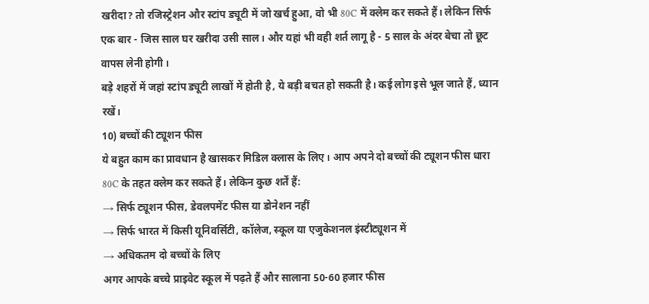खरीदा? तो रजिस्ट्रेशन और स्टांप ड्यूटी में जो खर्च हुआ, वो भी 80C में क्लेम कर सकते हैं। लेकिन सिर्फ एक बार - जिस साल घर खरीदा उसी साल। और यहां भी वही शर्त लागू है - 5 साल के अंदर बेचा तो छूट वापस लेनी होगी।
बड़े शहरों में जहां स्टांप ड्यूटी लाखों में होती है, ये बड़ी बचत हो सकती है। कई लोग इसे भूल जाते हैं, ध्यान रखें।
10) बच्चों की ट्यूशन फीस
ये बहुत काम का प्रावधान है खासकर मिडिल क्लास के लिए। आप अपने दो बच्चों की ट्यूशन फीस धारा 80C के तहत क्लेम कर सकते हैं। लेकिन कुछ शर्तें हैं:
→ सिर्फ ट्यूशन फीस, डेवलपमेंट फीस या डोनेशन नहीं
→ सिर्फ भारत में किसी यूनिवर्सिटी, कॉलेज, स्कूल या एजुकेशनल इंस्टीट्यूशन में
→ अधिकतम दो बच्चों के लिए
अगर आपके बच्चे प्राइवेट स्कूल में पढ़ते हैं और सालाना 50-60 हजार फीस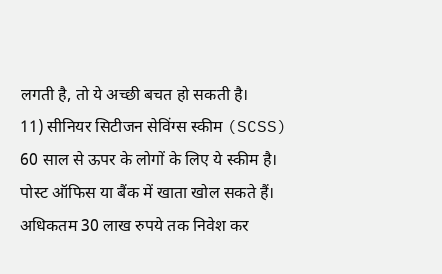लगती है, तो ये अच्छी बचत हो सकती है।
11) सीनियर सिटीजन सेविंग्स स्कीम (SCSS)
60 साल से ऊपर के लोगों के लिए ये स्कीम है। पोस्ट ऑफिस या बैंक में खाता खोल सकते हैं। अधिकतम 30 लाख रुपये तक निवेश कर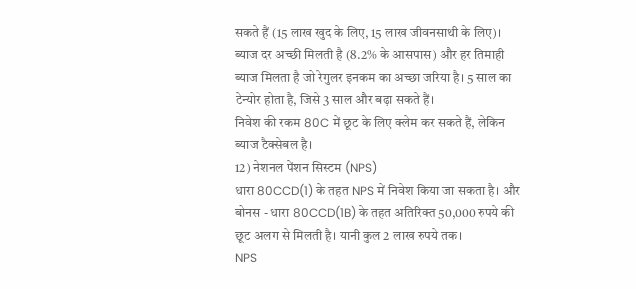सकते हैं (15 लाख खुद के लिए, 15 लाख जीवनसाथी के लिए)।
ब्याज दर अच्छी मिलती है (8.2% के आसपास) और हर तिमाही ब्याज मिलता है जो रेगुलर इनकम का अच्छा जरिया है। 5 साल का टेन्योर होता है, जिसे 3 साल और बढ़ा सकते हैं।
निवेश की रकम 80C में छूट के लिए क्लेम कर सकते हैं, लेकिन ब्याज टैक्सेबल है।
12) नेशनल पेंशन सिस्टम (NPS)
धारा 80CCD(1) के तहत NPS में निवेश किया जा सकता है। और बोनस - धारा 80CCD(1B) के तहत अतिरिक्त 50,000 रुपये की छूट अलग से मिलती है। यानी कुल 2 लाख रुपये तक।
NPS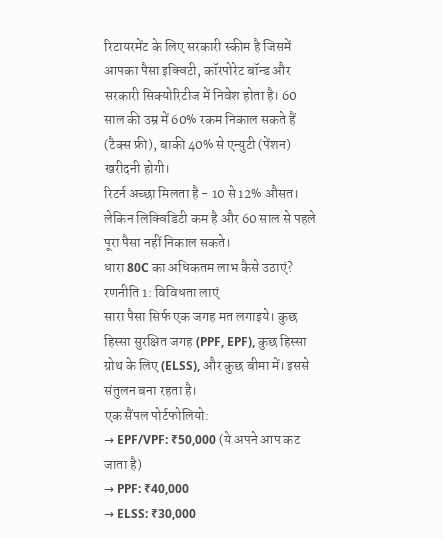रिटायरमेंट के लिए सरकारी स्कीम है जिसमें आपका पैसा इक्विटी, कॉरपोरेट बॉन्ड और सरकारी सिक्योरिटीज में निवेश होता है। 60 साल की उम्र में 60% रकम निकाल सकते हैं (टैक्स फ्री), बाकी 40% से एन्युटी (पेंशन) खरीदनी होगी।
रिटर्न अच्छा मिलता है - 10 से 12% औसत। लेकिन लिक्विडिटी कम है और 60 साल से पहले पूरा पैसा नहीं निकाल सकते।
धारा 80C का अधिकतम लाभ कैसे उठाएं?
रणनीति 1: विविधता लाएं
सारा पैसा सिर्फ एक जगह मत लगाइये। कुछ हिस्सा सुरक्षित जगह (PPF, EPF), कुछ हिस्सा ग्रोथ के लिए (ELSS), और कुछ बीमा में। इससे संतुलन बना रहता है।
एक सैंपल पोर्टफोलियो:
→ EPF/VPF: ₹50,000 (ये अपने आप कट जाता है)
→ PPF: ₹40,000
→ ELSS: ₹30,000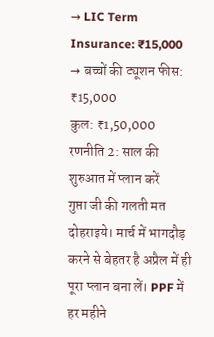→ LIC Term Insurance: ₹15,000
→ बच्चों की ट्यूशन फीस: ₹15,000
कुल: ₹1,50,000
रणनीति 2: साल की शुरुआत में प्लान करें
गुप्ता जी की गलती मत दोहराइये। मार्च में भागदौड़ करने से बेहतर है अप्रैल में ही पूरा प्लान बना लें। PPF में हर महीने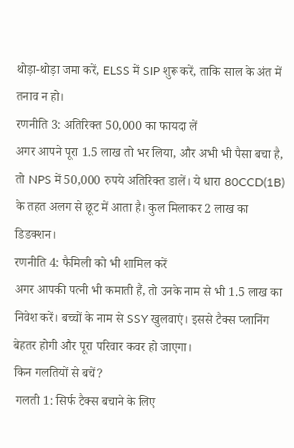थोड़ा-थोड़ा जमा करें, ELSS में SIP शुरू करें, ताकि साल के अंत में तनाव न हो।
रणनीति 3: अतिरिक्त 50,000 का फायदा लें
अगर आपने पूरा 1.5 लाख तो भर लिया, और अभी भी पैसा बचा है, तो NPS में 50,000 रुपये अतिरिक्त डालें। ये धारा 80CCD(1B) के तहत अलग से छूट में आता है। कुल मिलाकर 2 लाख का डिडक्शन।
रणनीति 4: फैमिली को भी शामिल करें
अगर आपकी पत्नी भी कमाती हैं, तो उनके नाम से भी 1.5 लाख का निवेश करें। बच्चों के नाम से SSY खुलवाएं। इससे टैक्स प्लानिंग बेहतर होगी और पूरा परिवार कवर हो जाएगा।
किन गलतियों से बचें?
 गलती 1: सिर्फ टैक्स बचाने के लिए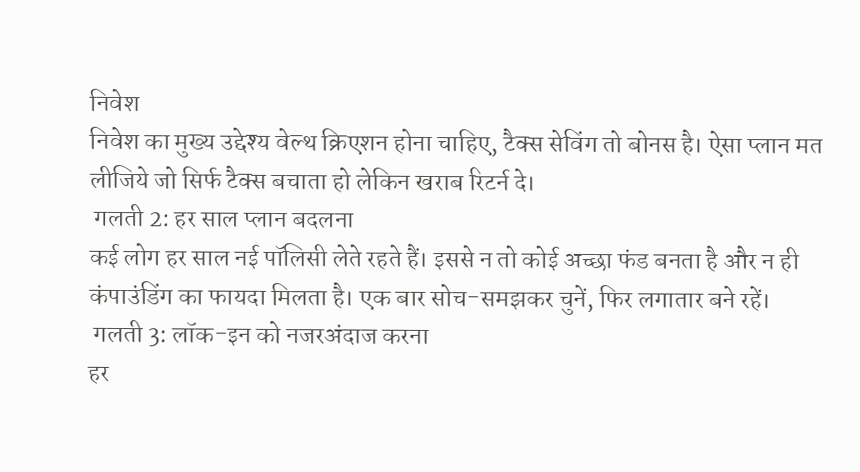निवेश
निवेश का मुख्य उद्देश्य वेल्थ क्रिएशन होना चाहिए, टैक्स सेविंग तो बोनस है। ऐसा प्लान मत लीजिये जो सिर्फ टैक्स बचाता हो लेकिन खराब रिटर्न दे।
 गलती 2: हर साल प्लान बदलना
कई लोग हर साल नई पॉलिसी लेते रहते हैं। इससे न तो कोई अच्छा फंड बनता है और न ही कंपाउंडिंग का फायदा मिलता है। एक बार सोच-समझकर चुनें, फिर लगातार बने रहें।
 गलती 3: लॉक-इन को नजरअंदाज करना
हर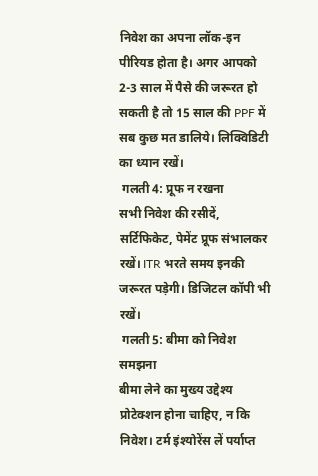निवेश का अपना लॉक-इन पीरियड होता है। अगर आपको 2-3 साल में पैसे की जरूरत हो सकती है तो 15 साल की PPF में सब कुछ मत डालिये। लिक्विडिटी का ध्यान रखें।
 गलती 4: प्रूफ न रखना
सभी निवेश की रसीदें, सर्टिफिकेट, पेमेंट प्रूफ संभालकर रखें। ITR भरते समय इनकी जरूरत पड़ेगी। डिजिटल कॉपी भी रखें।
 गलती 5: बीमा को निवेश समझना
बीमा लेने का मुख्य उद्देश्य प्रोटेक्शन होना चाहिए, न कि निवेश। टर्म इंश्योरेंस लें पर्याप्त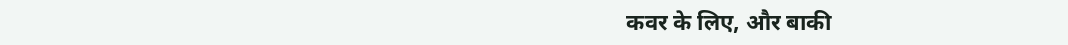कवर के लिए, और बाकी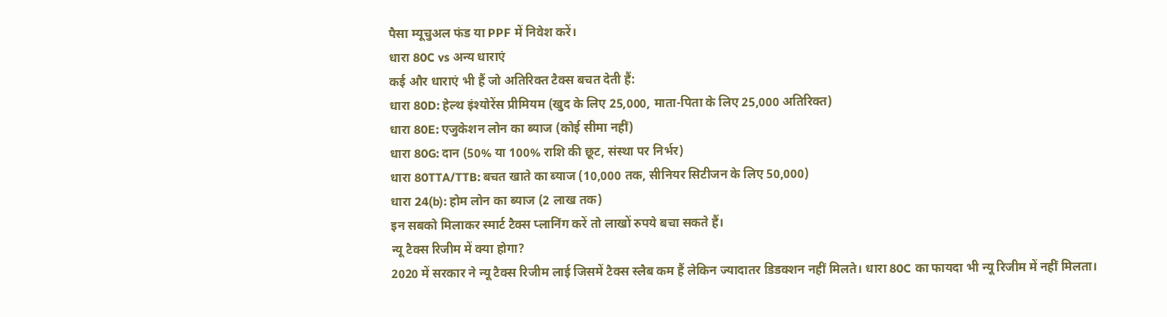पैसा म्यूचुअल फंड या PPF में निवेश करें।
धारा 80C vs अन्य धाराएं
कई और धाराएं भी हैं जो अतिरिक्त टैक्स बचत देती हैं:
धारा 80D: हेल्थ इंश्योरेंस प्रीमियम (खुद के लिए 25,000, माता-पिता के लिए 25,000 अतिरिक्त)
धारा 80E: एजुकेशन लोन का ब्याज (कोई सीमा नहीं)
धारा 80G: दान (50% या 100% राशि की छूट, संस्था पर निर्भर)
धारा 80TTA/TTB: बचत खाते का ब्याज (10,000 तक, सीनियर सिटीजन के लिए 50,000)
धारा 24(b): होम लोन का ब्याज (2 लाख तक)
इन सबको मिलाकर स्मार्ट टैक्स प्लानिंग करें तो लाखों रुपये बचा सकते हैं।
न्यू टैक्स रिजीम में क्या होगा?
2020 में सरकार ने न्यू टैक्स रिजीम लाई जिसमें टैक्स स्लैब कम हैं लेकिन ज्यादातर डिडक्शन नहीं मिलते। धारा 80C का फायदा भी न्यू रिजीम में नहीं मिलता।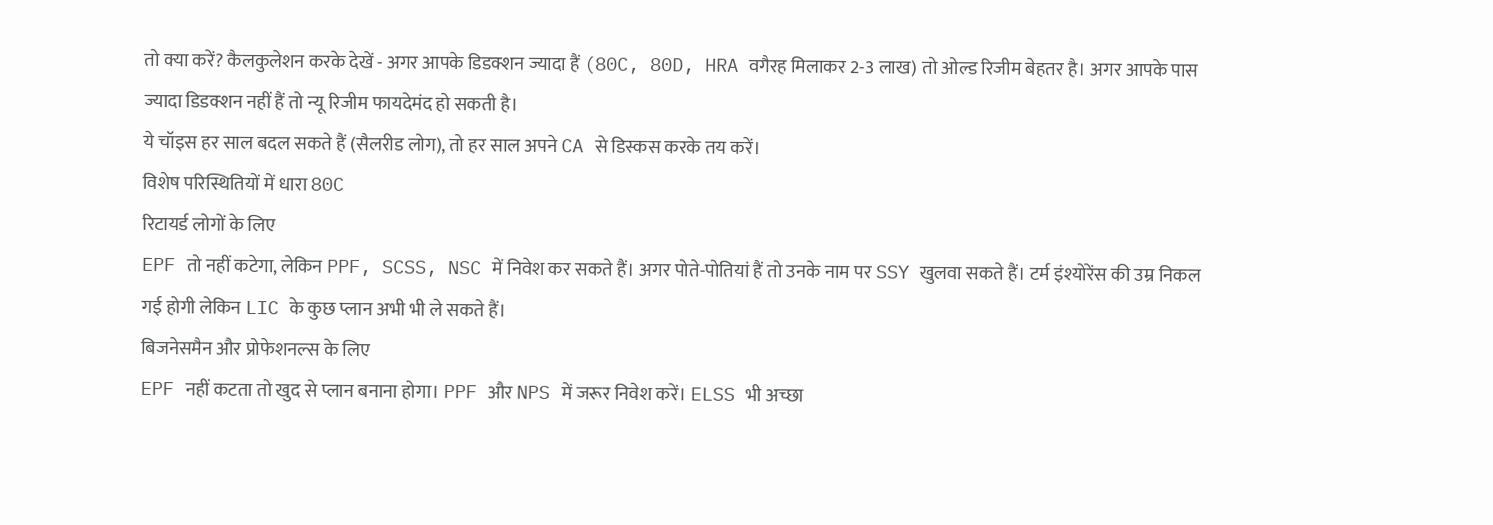तो क्या करें? कैलकुलेशन करके देखें - अगर आपके डिडक्शन ज्यादा हैं (80C, 80D, HRA वगैरह मिलाकर 2-3 लाख) तो ओल्ड रिजीम बेहतर है। अगर आपके पास ज्यादा डिडक्शन नहीं हैं तो न्यू रिजीम फायदेमंद हो सकती है।
ये चॉइस हर साल बदल सकते हैं (सैलरीड लोग), तो हर साल अपने CA से डिस्कस करके तय करें।
विशेष परिस्थितियों में धारा 80C
रिटायर्ड लोगों के लिए
EPF तो नहीं कटेगा, लेकिन PPF, SCSS, NSC में निवेश कर सकते हैं। अगर पोते-पोतियां हैं तो उनके नाम पर SSY खुलवा सकते हैं। टर्म इंश्योरेंस की उम्र निकल गई होगी लेकिन LIC के कुछ प्लान अभी भी ले सकते हैं।
बिजनेसमैन और प्रोफेशनल्स के लिए
EPF नहीं कटता तो खुद से प्लान बनाना होगा। PPF और NPS में जरूर निवेश करें। ELSS भी अच्छा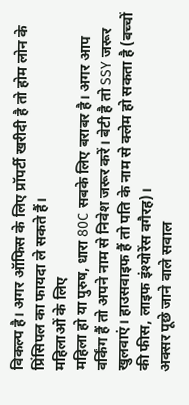विकल्प है। अगर ऑफिस के लिए प्रॉपर्टी खरीदी है तो होम लोन के प्रिंसिपल का फायदा ले सकते हैं।
महिलाओं के लिए
महिला हो या पुरुष, धारा 80C सबके लिए बराबर है। अगर आप वर्किंग हैं तो अपने नाम से निवेश जरूर करें। बेटी है तो SSY जरूर खुलवाएं। हाउसवाइफ हैं तो पति के नाम से क्लेम हो सकता है (बच्चों की फीस, लाइफ इंश्योरेंस वगैरह)।
अक्सर पूछे जाने वाले सवाल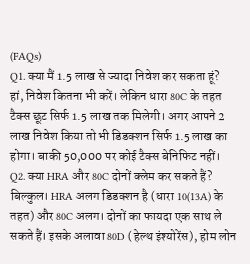(FAQs)
Q1. क्या मैं 1.5 लाख से ज्यादा निवेश कर सकता हूं?
हां, निवेश कितना भी करें। लेकिन धारा 80C के तहत टैक्स छूट सिर्फ 1.5 लाख तक मिलेगी। अगर आपने 2 लाख निवेश किया तो भी डिडक्शन सिर्फ 1.5 लाख का होगा। बाकी 50,000 पर कोई टैक्स बेनिफिट नहीं।
Q2. क्या HRA और 80C दोनों क्लेम कर सकते हैं?
बिल्कुल। HRA अलग डिडक्शन है (धारा 10(13A) के तहत) और 80C अलग। दोनों का फायदा एक साथ ले सकते हैं। इसके अलावा 80D (हेल्थ इंश्योरेंस), होम लोन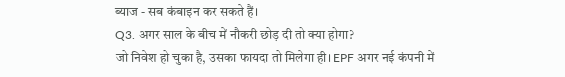ब्याज - सब कंबाइन कर सकते हैं।
Q3. अगर साल के बीच में नौकरी छोड़ दी तो क्या होगा?
जो निवेश हो चुका है, उसका फायदा तो मिलेगा ही। EPF अगर नई कंपनी में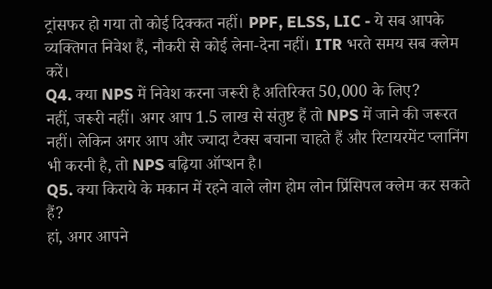ट्रांसफर हो गया तो कोई दिक्कत नहीं। PPF, ELSS, LIC - ये सब आपके व्यक्तिगत निवेश हैं, नौकरी से कोई लेना-देना नहीं। ITR भरते समय सब क्लेम करें।
Q4. क्या NPS में निवेश करना जरूरी है अतिरिक्त 50,000 के लिए?
नहीं, जरूरी नहीं। अगर आप 1.5 लाख से संतुष्ट हैं तो NPS में जाने की जरूरत नहीं। लेकिन अगर आप और ज्यादा टैक्स बचाना चाहते हैं और रिटायरमेंट प्लानिंग भी करनी है, तो NPS बढ़िया ऑप्शन है।
Q5. क्या किराये के मकान में रहने वाले लोग होम लोन प्रिंसिपल क्लेम कर सकते हैं?
हां, अगर आपने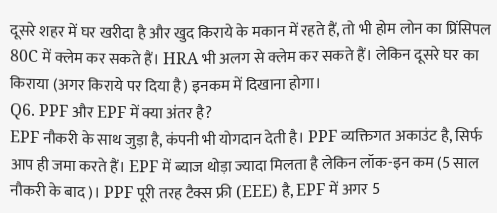दूसरे शहर में घर खरीदा है और खुद किराये के मकान में रहते हैं, तो भी होम लोन का प्रिंसिपल 80C में क्लेम कर सकते हैं। HRA भी अलग से क्लेम कर सकते हैं। लेकिन दूसरे घर का किराया (अगर किराये पर दिया है) इनकम में दिखाना होगा।
Q6. PPF और EPF में क्या अंतर है?
EPF नौकरी के साथ जुड़ा है, कंपनी भी योगदान देती है। PPF व्यक्तिगत अकाउंट है, सिर्फ आप ही जमा करते हैं। EPF में ब्याज थोड़ा ज्यादा मिलता है लेकिन लॉक-इन कम (5 साल नौकरी के बाद)। PPF पूरी तरह टैक्स फ्री (EEE) है, EPF में अगर 5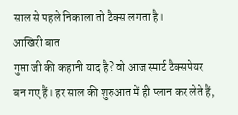साल से पहले निकाला तो टैक्स लगता है।
आखिरी बात
गुप्ता जी की कहानी याद है? वो आज स्मार्ट टैक्सपेयर बन गए हैं। हर साल की शुरुआत में ही प्लान कर लेते हैं,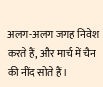अलग-अलग जगह निवेश करते हैं, और मार्च में चैन की नींद सोते हैं।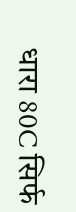धारा 80C सिर्फ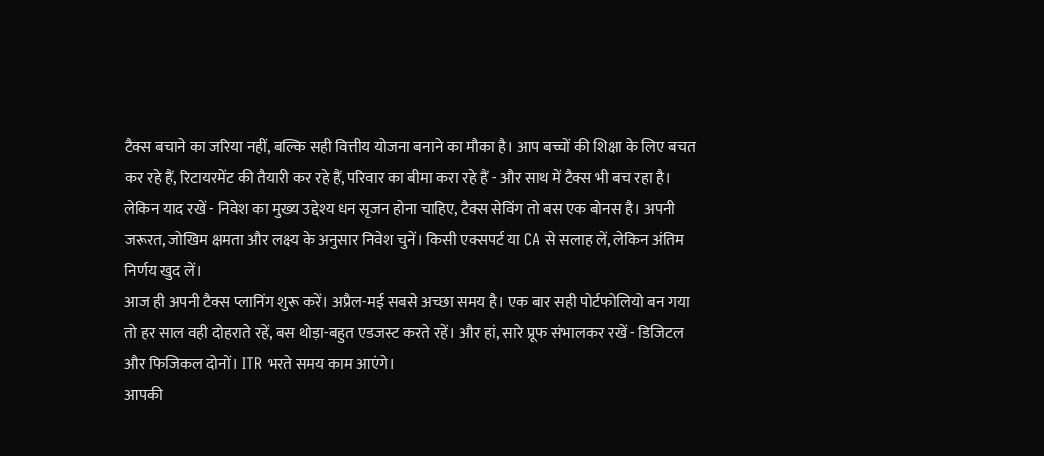टैक्स बचाने का जरिया नहीं, बल्कि सही वित्तीय योजना बनाने का मौका है। आप बच्चों की शिक्षा के लिए बचत कर रहे हैं, रिटायरमेंट की तैयारी कर रहे हैं, परिवार का बीमा करा रहे हैं - और साथ में टैक्स भी बच रहा है।
लेकिन याद रखें - निवेश का मुख्य उद्देश्य धन सृजन होना चाहिए, टैक्स सेविंग तो बस एक बोनस है। अपनी जरूरत, जोखिम क्षमता और लक्ष्य के अनुसार निवेश चुनें। किसी एक्सपर्ट या CA से सलाह लें, लेकिन अंतिम निर्णय खुद लें।
आज ही अपनी टैक्स प्लानिंग शुरू करें। अप्रैल-मई सबसे अच्छा समय है। एक बार सही पोर्टफोलियो बन गया तो हर साल वही दोहराते रहें, बस थोड़ा-बहुत एडजस्ट करते रहें। और हां, सारे प्रूफ संभालकर रखें - डिजिटल और फिजिकल दोनों। ITR भरते समय काम आएंगे।
आपकी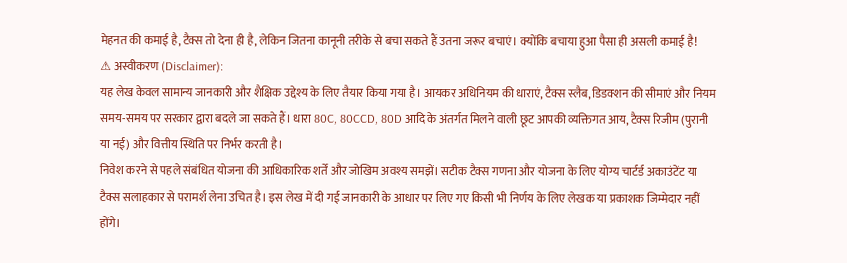मेहनत की कमाई है, टैक्स तो देना ही है, लेकिन जितना कानूनी तरीके से बचा सकते हैं उतना जरूर बचाएं। क्योंकि बचाया हुआ पैसा ही असली कमाई है!
⚠ अस्वीकरण (Disclaimer):
यह लेख केवल सामान्य जानकारी और शैक्षिक उद्देश्य के लिए तैयार किया गया है। आयकर अधिनियम की धाराएं, टैक्स स्लैब, डिडक्शन की सीमाएं और नियम समय-समय पर सरकार द्वारा बदले जा सकते हैं। धारा 80C, 80CCD, 80D आदि के अंतर्गत मिलने वाली छूट आपकी व्यक्तिगत आय, टैक्स रिजीम (पुरानी या नई) और वित्तीय स्थिति पर निर्भर करती है।
निवेश करने से पहले संबंधित योजना की आधिकारिक शर्तें और जोखिम अवश्य समझें। सटीक टैक्स गणना और योजना के लिए योग्य चार्टर्ड अकाउंटेंट या टैक्स सलाहकार से परामर्श लेना उचित है। इस लेख में दी गई जानकारी के आधार पर लिए गए किसी भी निर्णय के लिए लेखक या प्रकाशक जिम्मेदार नहीं होंगे।